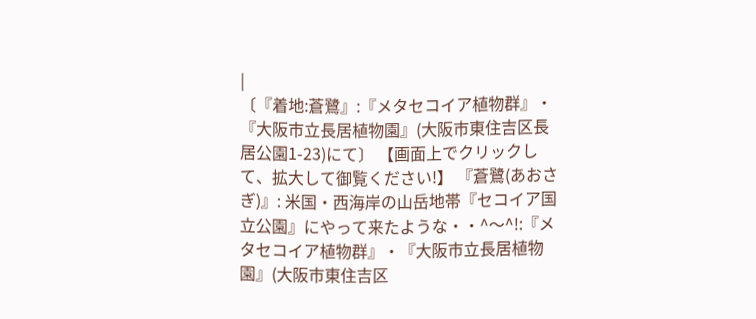|
〔『着地:蒼鷺』:『メタセコイア植物群』・ 『大阪市立長居植物園』(大阪市東住吉区長居公園1-23)にて〕 【画面上でクリックして、拡大して御覧ください!】 『蒼鷺(あおさぎ)』: 米国・西海岸の山岳地帯『セコイア国立公園』にやって来たような・・^〜^!:『メタセコイア植物群』・『大阪市立長居植物園』(大阪市東住吉区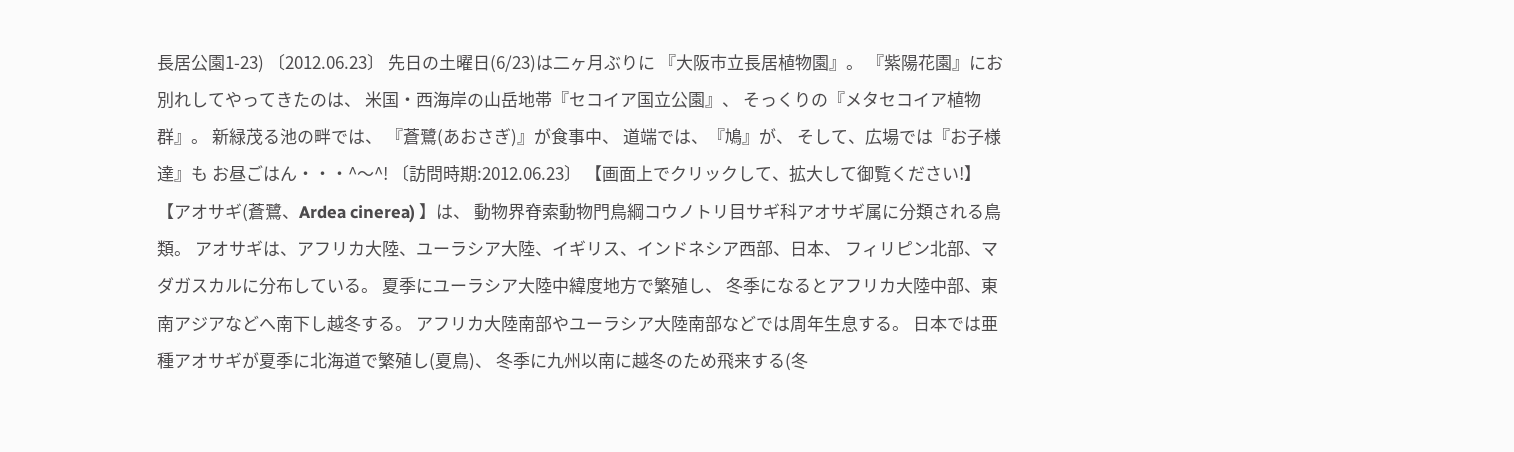長居公園1-23) 〔2012.06.23〕 先日の土曜日(6/23)は二ヶ月ぶりに 『大阪市立長居植物園』。 『紫陽花園』にお別れしてやってきたのは、 米国・西海岸の山岳地帯『セコイア国立公園』、 そっくりの『メタセコイア植物群』。 新緑茂る池の畔では、 『蒼鷺(あおさぎ)』が食事中、 道端では、『鳩』が、 そして、広場では『お子様達』も お昼ごはん・・・^〜^! 〔訪問時期:2012.06.23〕 【画面上でクリックして、拡大して御覧ください!】 【アオサギ(蒼鷺、Ardea cinerea) 】は、 動物界脊索動物門鳥綱コウノトリ目サギ科アオサギ属に分類される鳥類。 アオサギは、アフリカ大陸、ユーラシア大陸、イギリス、インドネシア西部、日本、 フィリピン北部、マダガスカルに分布している。 夏季にユーラシア大陸中緯度地方で繁殖し、 冬季になるとアフリカ大陸中部、東南アジアなどへ南下し越冬する。 アフリカ大陸南部やユーラシア大陸南部などでは周年生息する。 日本では亜種アオサギが夏季に北海道で繁殖し(夏鳥)、 冬季に九州以南に越冬のため飛来する(冬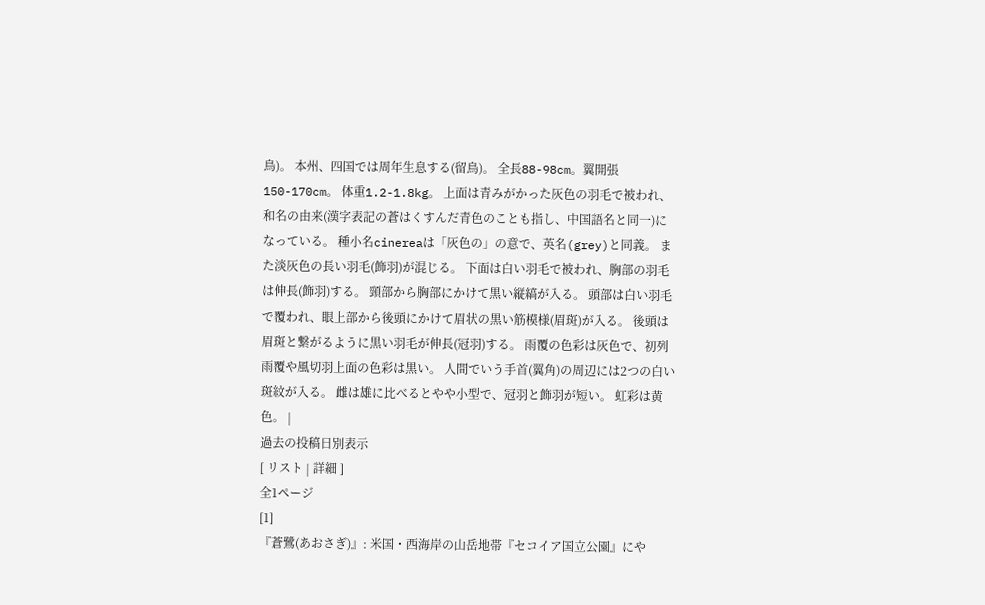鳥)。 本州、四国では周年生息する(留鳥)。 全長88-98cm。翼開張150-170cm。 体重1.2-1.8kg。 上面は青みがかった灰色の羽毛で被われ、 和名の由来(漢字表記の蒼はくすんだ青色のことも指し、中国語名と同一)になっている。 種小名cinereaは「灰色の」の意で、英名(grey)と同義。 また淡灰色の長い羽毛(飾羽)が混じる。 下面は白い羽毛で被われ、胸部の羽毛は伸長(飾羽)する。 頸部から胸部にかけて黒い縦縞が入る。 頭部は白い羽毛で覆われ、眼上部から後頭にかけて眉状の黒い筋模様(眉斑)が入る。 後頭は眉斑と繋がるように黒い羽毛が伸長(冠羽)する。 雨覆の色彩は灰色で、初列雨覆や風切羽上面の色彩は黒い。 人間でいう手首(翼角)の周辺には2つの白い斑紋が入る。 雌は雄に比べるとやや小型で、冠羽と飾羽が短い。 虹彩は黄色。 |
過去の投稿日別表示
[ リスト | 詳細 ]
全1ページ
[1]
『蒼鷺(あおさぎ)』: 米国・西海岸の山岳地帯『セコイア国立公園』にや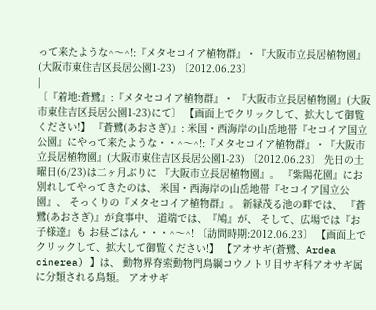って来たような^〜^!:『メタセコイア植物群』・『大阪市立長居植物園』(大阪市東住吉区長居公園1-23) 〔2012.06.23〕
|
〔『着地:蒼鷺』:『メタセコイア植物群』・ 『大阪市立長居植物園』(大阪市東住吉区長居公園1-23)にて〕 【画面上でクリックして、拡大して御覧ください!】 『蒼鷺(あおさぎ)』: 米国・西海岸の山岳地帯『セコイア国立公園』にやって来たような・・^〜^!:『メタセコイア植物群』・『大阪市立長居植物園』(大阪市東住吉区長居公園1-23) 〔2012.06.23〕 先日の土曜日(6/23)は二ヶ月ぶりに 『大阪市立長居植物園』。 『紫陽花園』にお別れしてやってきたのは、 米国・西海岸の山岳地帯『セコイア国立公園』、 そっくりの『メタセコイア植物群』。 新緑茂る池の畔では、 『蒼鷺(あおさぎ)』が食事中、 道端では、『鳩』が、 そして、広場では『お子様達』も お昼ごはん・・・^〜^! 〔訪問時期:2012.06.23〕 【画面上でクリックして、拡大して御覧ください!】 【アオサギ(蒼鷺、Ardea cinerea) 】は、 動物界脊索動物門鳥綱コウノトリ目サギ科アオサギ属に分類される鳥類。 アオサギ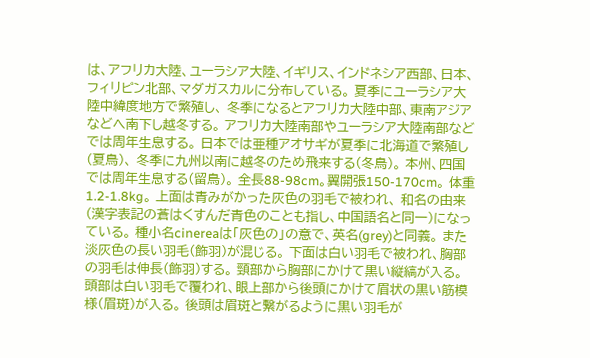は、アフリカ大陸、ユーラシア大陸、イギリス、インドネシア西部、日本、 フィリピン北部、マダガスカルに分布している。 夏季にユーラシア大陸中緯度地方で繁殖し、 冬季になるとアフリカ大陸中部、東南アジアなどへ南下し越冬する。 アフリカ大陸南部やユーラシア大陸南部などでは周年生息する。 日本では亜種アオサギが夏季に北海道で繁殖し(夏鳥)、 冬季に九州以南に越冬のため飛来する(冬鳥)。 本州、四国では周年生息する(留鳥)。 全長88-98cm。翼開張150-170cm。 体重1.2-1.8kg。 上面は青みがかった灰色の羽毛で被われ、 和名の由来(漢字表記の蒼はくすんだ青色のことも指し、中国語名と同一)になっている。 種小名cinereaは「灰色の」の意で、英名(grey)と同義。 また淡灰色の長い羽毛(飾羽)が混じる。 下面は白い羽毛で被われ、胸部の羽毛は伸長(飾羽)する。 頸部から胸部にかけて黒い縦縞が入る。 頭部は白い羽毛で覆われ、眼上部から後頭にかけて眉状の黒い筋模様(眉斑)が入る。 後頭は眉斑と繋がるように黒い羽毛が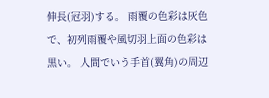伸長(冠羽)する。 雨覆の色彩は灰色で、初列雨覆や風切羽上面の色彩は黒い。 人間でいう手首(翼角)の周辺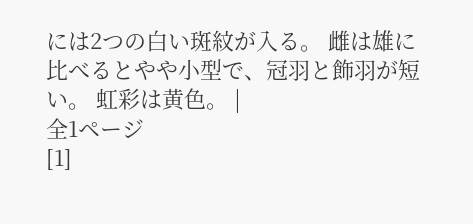には2つの白い斑紋が入る。 雌は雄に比べるとやや小型で、冠羽と飾羽が短い。 虹彩は黄色。 |
全1ページ
[1]